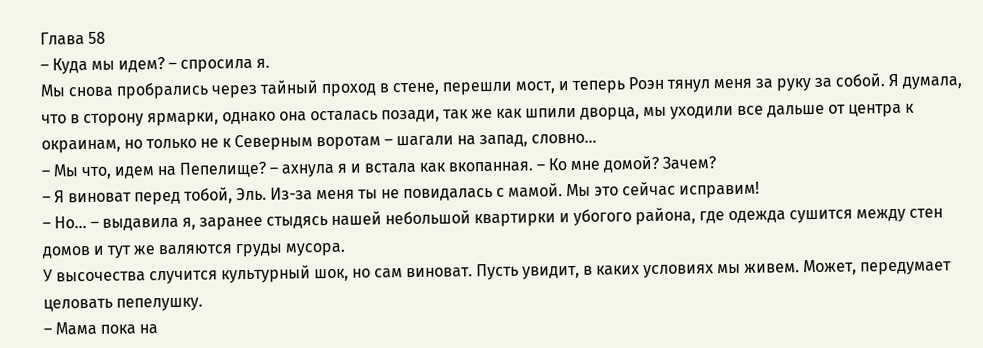Глава 58
– Куда мы идем? – спросила я.
Мы снова пробрались через тайный проход в стене, перешли мост, и теперь Роэн тянул меня за руку за собой. Я думала, что в сторону ярмарки, однако она осталась позади, так же как шпили дворца, мы уходили все дальше от центра к окраинам, но только не к Северным воротам – шагали на запад, словно…
– Мы что, идем на Пепелище? – ахнула я и встала как вкопанная. – Ко мне домой? Зачем?
– Я виноват перед тобой, Эль. Из-за меня ты не повидалась с мамой. Мы это сейчас исправим!
– Но… – выдавила я, заранее стыдясь нашей небольшой квартирки и убогого района, где одежда сушится между стен домов и тут же валяются груды мусора.
У высочества случится культурный шок, но сам виноват. Пусть увидит, в каких условиях мы живем. Может, передумает целовать пепелушку.
– Мама пока на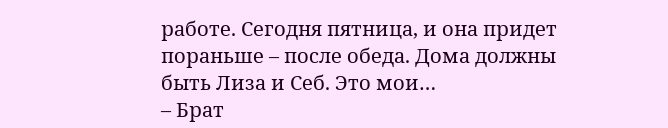работе. Сегодня пятница, и она придет пораньше – после обеда. Дома должны быть Лиза и Себ. Это мои…
– Брат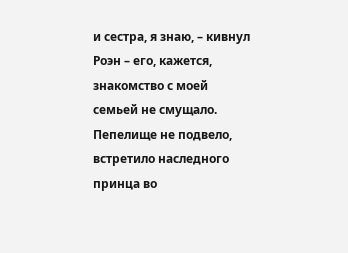и сестра, я знаю, – кивнул Роэн – его, кажется, знакомство с моей семьей не смущало.
Пепелище не подвело, встретило наследного принца во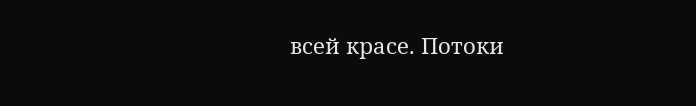всей красе. Потоки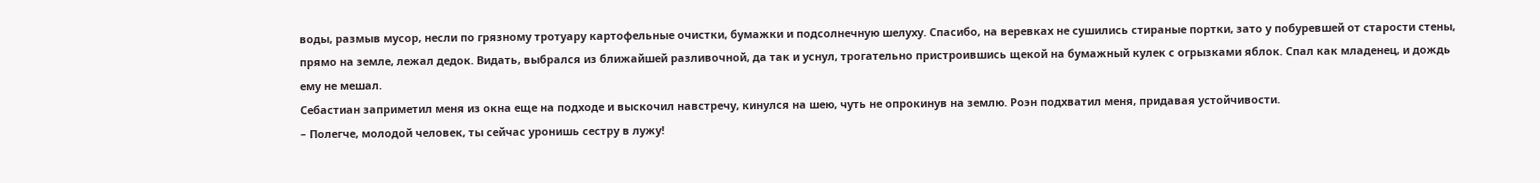воды, размыв мусор, несли по грязному тротуару картофельные очистки, бумажки и подсолнечную шелуху. Спасибо, на веревках не сушились стираные портки, зато у побуревшей от старости стены, прямо на земле, лежал дедок. Видать, выбрался из ближайшей разливочной, да так и уснул, трогательно пристроившись щекой на бумажный кулек с огрызками яблок. Спал как младенец, и дождь ему не мешал.
Себастиан заприметил меня из окна еще на подходе и выскочил навстречу, кинулся на шею, чуть не опрокинув на землю. Роэн подхватил меня, придавая устойчивости.
– Полегче, молодой человек, ты сейчас уронишь сестру в лужу!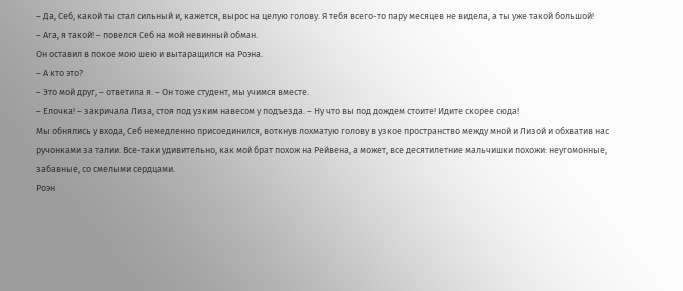– Да, Себ, какой ты стал сильный и, кажется, вырос на целую голову. Я тебя всего-то пару месяцев не видела, а ты уже такой большой!
– Ага, я такой! – повелся Себ на мой невинный обман.
Он оставил в покое мою шею и вытаращился на Роэна.
– А кто это?
– Это мой друг, – ответила я. – Он тоже студент, мы учимся вместе.
– Елочка! – закричала Лиза, стоя под узким навесом у подъезда. – Ну что вы под дождем стоите! Идите скорее сюда!
Мы обнялись у входа, Себ немедленно присоединился, воткнув лохматую голову в узкое пространство между мной и Лизой и обхватив нас ручонками за талии. Все-таки удивительно, как мой брат похож на Рейвена, а может, все десятилетние мальчишки похожи: неугомонные, забавные, со смелыми сердцами.
Роэн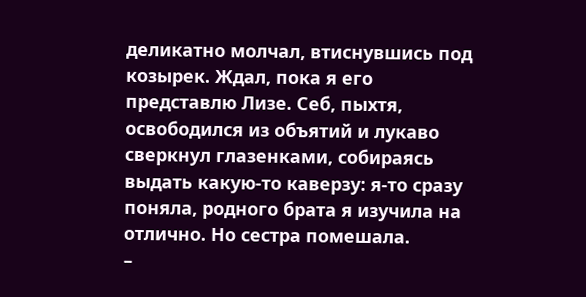деликатно молчал, втиснувшись под козырек. Ждал, пока я его представлю Лизе. Себ, пыхтя, освободился из объятий и лукаво сверкнул глазенками, собираясь выдать какую-то каверзу: я-то сразу поняла, родного брата я изучила на отлично. Но сестра помешала.
–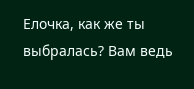Елочка, как же ты выбралась? Вам ведь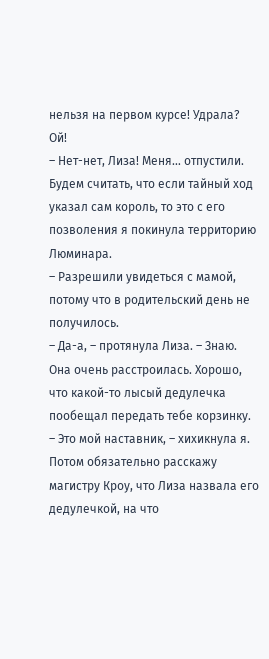нельзя на первом курсе! Удрала? Ой!
– Нет-нет, Лиза! Меня… отпустили.
Будем считать, что если тайный ход указал сам король, то это с его позволения я покинула территорию Люминара.
– Разрешили увидеться с мамой, потому что в родительский день не получилось.
– Да-а, – протянула Лиза. – Знаю. Она очень расстроилась. Хорошо, что какой-то лысый дедулечка пообещал передать тебе корзинку.
– Это мой наставник, – хихикнула я.
Потом обязательно расскажу магистру Кроу, что Лиза назвала его дедулечкой, на что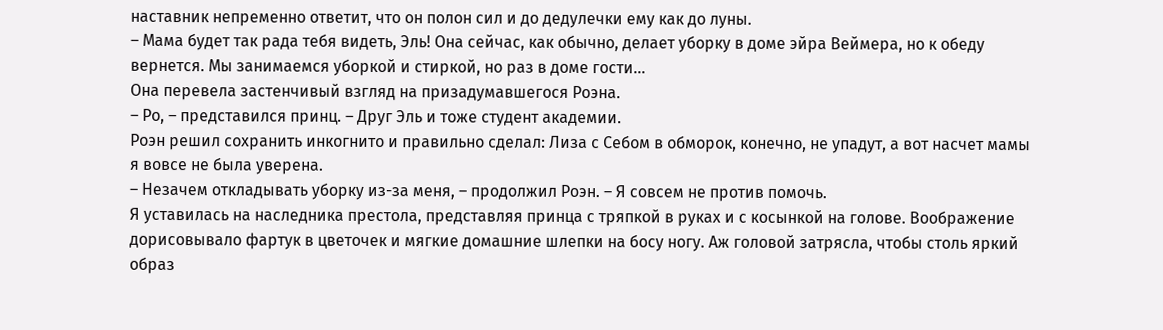наставник непременно ответит, что он полон сил и до дедулечки ему как до луны.
– Мама будет так рада тебя видеть, Эль! Она сейчас, как обычно, делает уборку в доме эйра Веймера, но к обеду вернется. Мы занимаемся уборкой и стиркой, но раз в доме гости…
Она перевела застенчивый взгляд на призадумавшегося Роэна.
– Ро, – представился принц. – Друг Эль и тоже студент академии.
Роэн решил сохранить инкогнито и правильно сделал: Лиза с Себом в обморок, конечно, не упадут, а вот насчет мамы я вовсе не была уверена.
– Незачем откладывать уборку из-за меня, – продолжил Роэн. – Я совсем не против помочь.
Я уставилась на наследника престола, представляя принца с тряпкой в руках и с косынкой на голове. Воображение дорисовывало фартук в цветочек и мягкие домашние шлепки на босу ногу. Аж головой затрясла, чтобы столь яркий образ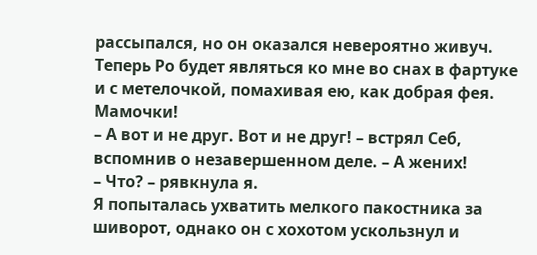рассыпался, но он оказался невероятно живуч. Теперь Ро будет являться ко мне во снах в фартуке и с метелочкой, помахивая ею, как добрая фея. Мамочки!
– А вот и не друг. Вот и не друг! – встрял Себ, вспомнив о незавершенном деле. – А жених!
– Что? – рявкнула я.
Я попыталась ухватить мелкого пакостника за шиворот, однако он с хохотом ускользнул и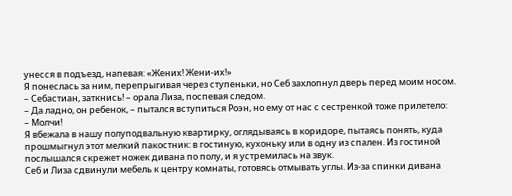унесся в подъезд, напевая: «Жених! Жени-их!»
Я понеслась за ним, перепрыгивая через ступеньки, но Себ захлопнул дверь перед моим носом.
– Себастиан, заткнись! – орала Лиза, поспевая следом.
– Да ладно, он ребенок, – пытался вступиться Роэн, но ему от нас с сестренкой тоже прилетело:
– Молчи!
Я вбежала в нашу полуподвальную квартирку, оглядываясь в коридоре, пытаясь понять, куда прошмыгнул этот мелкий пакостник: в гостиную, кухоньку или в одну из спален. Из гостиной послышался скрежет ножек дивана по полу, и я устремилась на звук.
Себ и Лиза сдвинули мебель к центру комнаты, готовясь отмывать углы. Из-за спинки дивана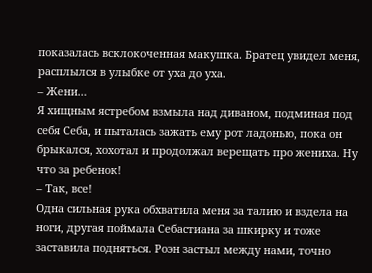показалась всклокоченная макушка. Братец увидел меня, расплылся в улыбке от уха до уха.
– Жени…
Я хищным ястребом взмыла над диваном, подминая под себя Себа, и пыталась зажать ему рот ладонью, пока он брыкался, хохотал и продолжал верещать про жениха. Ну что за ребенок!
– Так, все!
Одна сильная рука обхватила меня за талию и вздела на ноги, другая поймала Себастиана за шкирку и тоже заставила подняться. Роэн застыл между нами, точно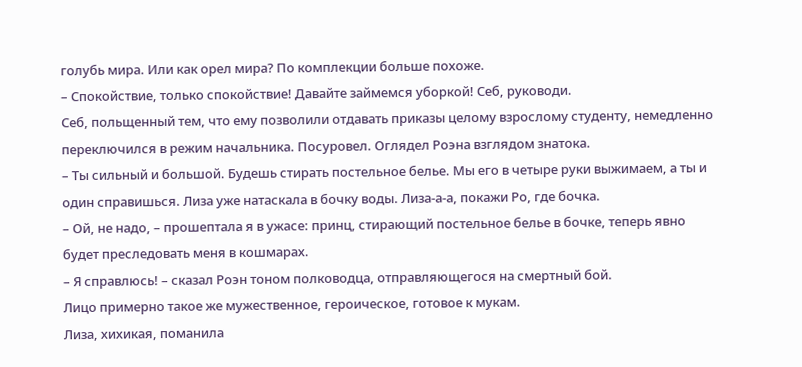голубь мира. Или как орел мира? По комплекции больше похоже.
– Спокойствие, только спокойствие! Давайте займемся уборкой! Себ, руководи.
Себ, польщенный тем, что ему позволили отдавать приказы целому взрослому студенту, немедленно переключился в режим начальника. Посуровел. Оглядел Роэна взглядом знатока.
– Ты сильный и большой. Будешь стирать постельное белье. Мы его в четыре руки выжимаем, а ты и один справишься. Лиза уже натаскала в бочку воды. Лиза-а-а, покажи Ро, где бочка.
– Ой, не надо, – прошептала я в ужасе: принц, стирающий постельное белье в бочке, теперь явно будет преследовать меня в кошмарах.
– Я справлюсь! – сказал Роэн тоном полководца, отправляющегося на смертный бой.
Лицо примерно такое же мужественное, героическое, готовое к мукам.
Лиза, хихикая, поманила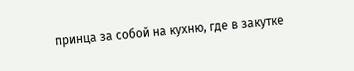принца за собой на кухню, где в закутке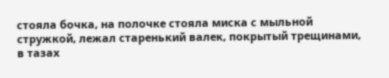стояла бочка, на полочке стояла миска с мыльной стружкой, лежал старенький валек, покрытый трещинами, в тазах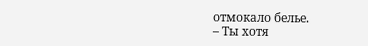отмокало белье.
– Ты хотя